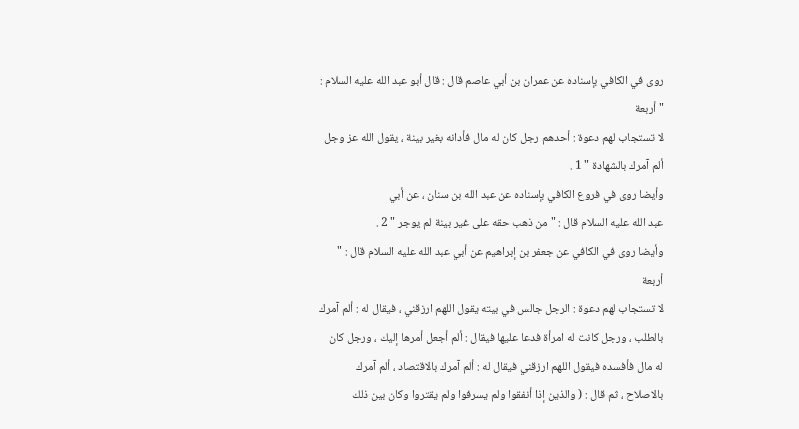روى في الكافي بإسناده عن عمران بن أبي عاصم قال : قال أبو عبد الله عليه السلام : " أربعة
لا تستجاب لهم دعوة : أحدهم رجل كان له مال فأدانه بغير بينة ، يقول الله عز وجل
ألم آمرك بالشهادة " 1 .
وأيضا روى في فروع الكافي بإسناده عن عبد الله بن سنان ، عن أبي
عبد الله عليه السلام قال : " من ذهب حقه على غير بينة لم يوجر " 2 .
وأيضا روى في الكافي عن جعفر بن إبراهيم عن أبي عبد الله عليه السلام قال : " أربعة
لا تستجاب لهم دعوة : الرجل جالس في بيته يقول اللهم ارزقني ، فيقال له : ألم آمرك
بالطلب ، ورجل كانت له امرأة فدعا عليها فيقال : ألم أجعل أمرها إليك ، ورجل كان
له مال فأفسده فيقول اللهم ارزقني فيقال له : ألم آمرك بالاقتصاد ، ألم آمرك
بالاصلاح ، ثم قال : ( والذين إذا أنفقوا ولم يسرفوا ولم يقتروا وكان بين ذلك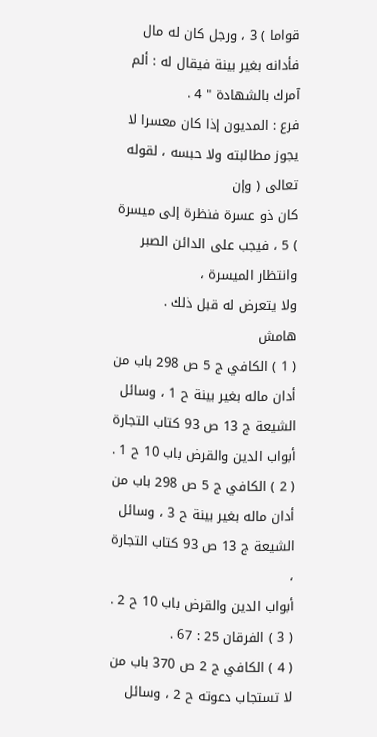قواما ) 3 ، ورجل كان له مال فأدانه بغير بينة فيقال له : ألم آمرك بالشهادة " 4 .
فرع : المديون إذا كان معسرا لا يجوز مطالبته ولا حبسه ، لقوله تعالى ( وإن
كان ذو عسرة فنظرة إلى ميسرة ) 5 ، فيجب على الدائن الصبر وانتظار الميسرة ،
ولا يتعرض له قبل ذلك .
هامش
( 1 ) الكافي ج 5 ص 298 باب من أدان ماله بغير بينة ح 1 ، وسائل الشيعة ج 13 ص 93 كتاب التجارة
أبواب الدين والقرض باب 10 ح 1 .
( 2 ) الكافي ج 5 ص 298 باب من أدان ماله بغير بينة ح 3 ، وسائل الشيعة ج 13 ص 93 كتاب التجارة ،
أبواب الدين والقرض باب 10 ح 2 .
( 3 ) الفرقان 25 : 67 .
( 4 ) الكافي ج 2 ص 370 باب من لا تستجاب دعوته ح 2 ، وسائل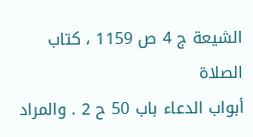الشيعة ج 4 ص 1159 ، كتاب الصلاة
أبواب الدعاء باب 50 ح 2 . والمراد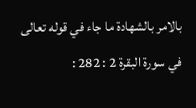بالامر بالشهادة ما جاء في قوله تعالى في سورة البقرة 2 : 282 :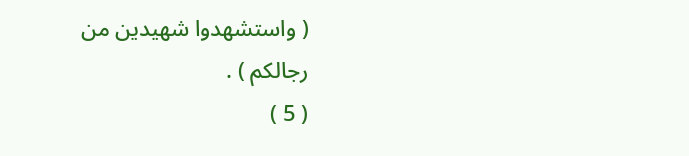( واستشهدوا شهيدين من رجالكم ) .
( 5 )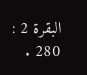البقرة 2 : 280 .